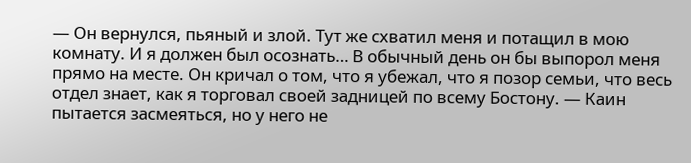— Он вернулся, пьяный и злой. Тут же схватил меня и потащил в мою комнату. И я должен был осознать… В обычный день он бы выпорол меня прямо на месте. Он кричал о том, что я убежал, что я позор семьи, что весь отдел знает, как я торговал своей задницей по всему Бостону. — Каин пытается засмеяться, но у него не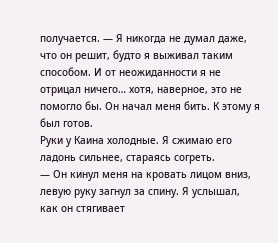получается. — Я никогда не думал даже, что он решит, будто я выживал таким способом. И от неожиданности я не отрицал ничего… хотя, наверное, это не помогло бы. Он начал меня бить. К этому я был готов.
Руки у Каина холодные. Я сжимаю его ладонь сильнее, стараясь согреть.
— Он кинул меня на кровать лицом вниз, левую руку загнул за спину. Я услышал, как он стягивает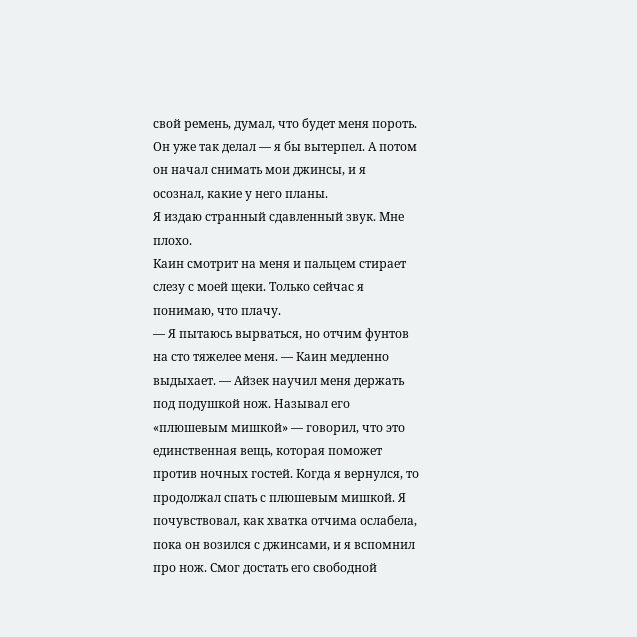свой ремень, думал, что будет меня пороть. Он уже так делал — я бы вытерпел. А потом он начал снимать мои джинсы, и я осознал, какие у него планы.
Я издаю странный сдавленный звук. Мне плохо.
Каин смотрит на меня и пальцем стирает слезу с моей щеки. Только сейчас я понимаю, что плачу.
— Я пытаюсь вырваться, но отчим фунтов на сто тяжелее меня. — Каин медленно выдыхает. — Айзек научил меня держать под подушкой нож. Называл его «плюшевым мишкой» — говорил, что это единственная вещь, которая поможет против ночных гостей. Когда я вернулся, то продолжал спать с плюшевым мишкой. Я почувствовал, как хватка отчима ослабела, пока он возился с джинсами, и я вспомнил про нож. Смог достать его свободной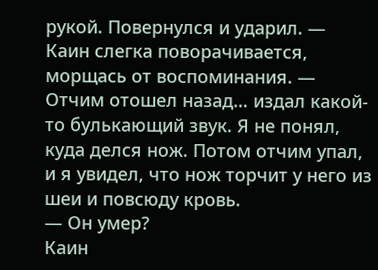рукой. Повернулся и ударил. — Каин слегка поворачивается, морщась от воспоминания. — Отчим отошел назад… издал какой-то булькающий звук. Я не понял, куда делся нож. Потом отчим упал, и я увидел, что нож торчит у него из шеи и повсюду кровь.
— Он умер?
Каин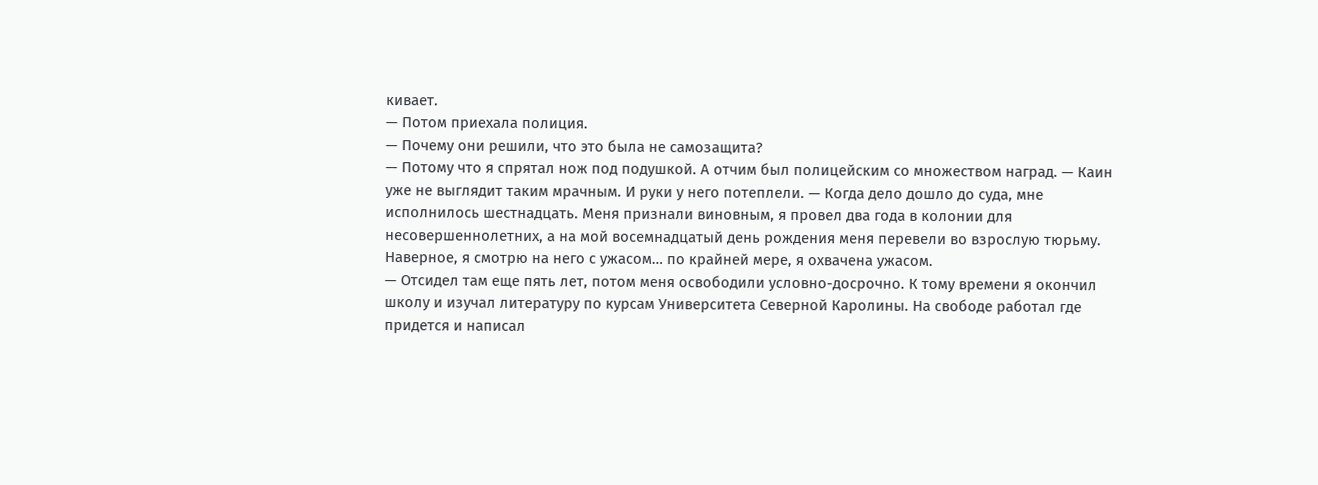кивает.
— Потом приехала полиция.
— Почему они решили, что это была не самозащита?
— Потому что я спрятал нож под подушкой. А отчим был полицейским со множеством наград. — Каин уже не выглядит таким мрачным. И руки у него потеплели. — Когда дело дошло до суда, мне исполнилось шестнадцать. Меня признали виновным, я провел два года в колонии для несовершеннолетних, а на мой восемнадцатый день рождения меня перевели во взрослую тюрьму.
Наверное, я смотрю на него с ужасом… по крайней мере, я охвачена ужасом.
— Отсидел там еще пять лет, потом меня освободили условно-досрочно. К тому времени я окончил школу и изучал литературу по курсам Университета Северной Каролины. На свободе работал где придется и написал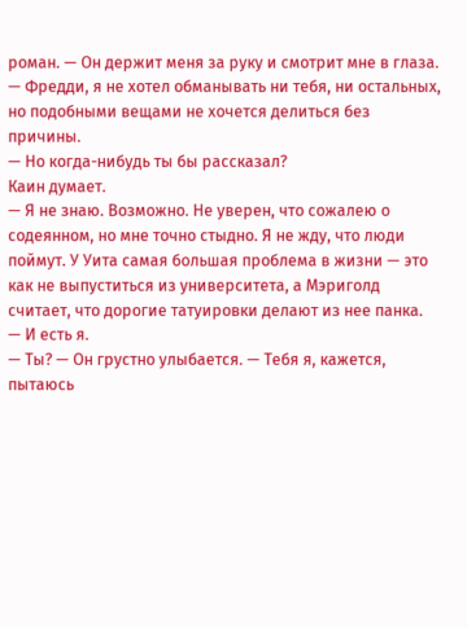роман. — Он держит меня за руку и смотрит мне в глаза. — Фредди, я не хотел обманывать ни тебя, ни остальных, но подобными вещами не хочется делиться без причины.
— Но когда-нибудь ты бы рассказал?
Каин думает.
— Я не знаю. Возможно. Не уверен, что сожалею о содеянном, но мне точно стыдно. Я не жду, что люди поймут. У Уита самая большая проблема в жизни — это как не выпуститься из университета, а Мэриголд считает, что дорогие татуировки делают из нее панка.
— И есть я.
— Ты? — Он грустно улыбается. — Тебя я, кажется, пытаюсь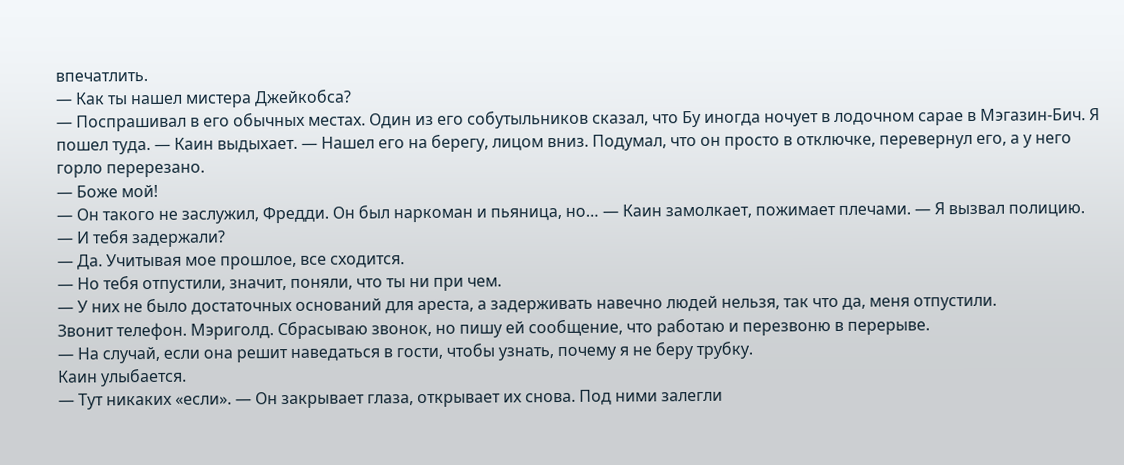впечатлить.
— Как ты нашел мистера Джейкобса?
— Поспрашивал в его обычных местах. Один из его собутыльников сказал, что Бу иногда ночует в лодочном сарае в Мэгазин-Бич. Я пошел туда. — Каин выдыхает. — Нашел его на берегу, лицом вниз. Подумал, что он просто в отключке, перевернул его, а у него горло перерезано.
— Боже мой!
— Он такого не заслужил, Фредди. Он был наркоман и пьяница, но… — Каин замолкает, пожимает плечами. — Я вызвал полицию.
— И тебя задержали?
— Да. Учитывая мое прошлое, все сходится.
— Но тебя отпустили, значит, поняли, что ты ни при чем.
— У них не было достаточных оснований для ареста, а задерживать навечно людей нельзя, так что да, меня отпустили.
Звонит телефон. Мэриголд. Сбрасываю звонок, но пишу ей сообщение, что работаю и перезвоню в перерыве.
— На случай, если она решит наведаться в гости, чтобы узнать, почему я не беру трубку.
Каин улыбается.
— Тут никаких «если». — Он закрывает глаза, открывает их снова. Под ними залегли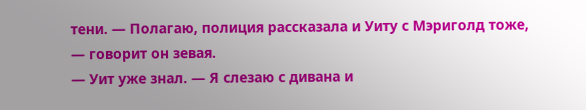тени. — Полагаю, полиция рассказала и Уиту с Мэриголд тоже, — говорит он зевая.
— Уит уже знал. — Я слезаю с дивана и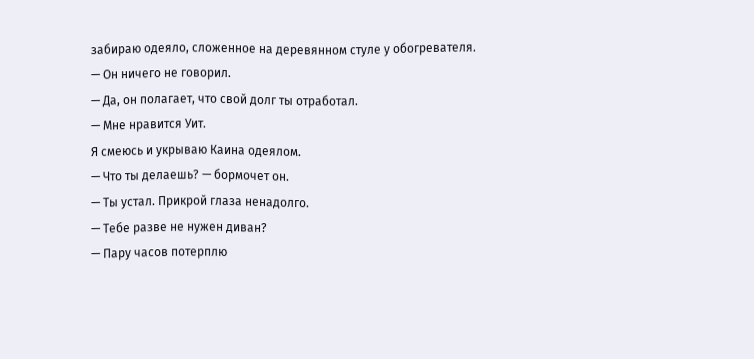забираю одеяло, сложенное на деревянном стуле у обогревателя.
— Он ничего не говорил.
— Да, он полагает, что свой долг ты отработал.
— Мне нравится Уит.
Я смеюсь и укрываю Каина одеялом.
— Что ты делаешь? — бормочет он.
— Ты устал. Прикрой глаза ненадолго.
— Тебе разве не нужен диван?
— Пару часов потерплю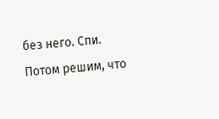без него. Спи. Потом решим, что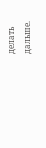делать дальше.